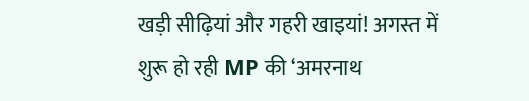खड़ी सीढ़ियां और गहरी खाइयां! अगस्त में शुरू हो रही MP की ‘अमरनाथ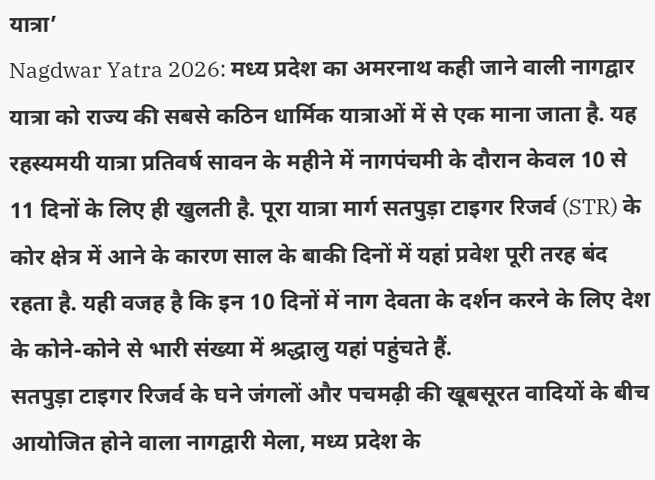यात्रा’
Nagdwar Yatra 2026: मध्य प्रदेश का अमरनाथ कही जाने वाली नागद्वार यात्रा को राज्य की सबसे कठिन धार्मिक यात्राओं में से एक माना जाता है. यह रहस्यमयी यात्रा प्रतिवर्ष सावन के महीने में नागपंचमी के दौरान केवल 10 से 11 दिनों के लिए ही खुलती है. पूरा यात्रा मार्ग सतपुड़ा टाइगर रिजर्व (STR) के कोर क्षेत्र में आने के कारण साल के बाकी दिनों में यहां प्रवेश पूरी तरह बंद रहता है. यही वजह है कि इन 10 दिनों में नाग देवता के दर्शन करने के लिए देश के कोने-कोने से भारी संख्या में श्रद्धालु यहां पहुंचते हैं.
सतपुड़ा टाइगर रिजर्व के घने जंगलों और पचमढ़ी की खूबसूरत वादियों के बीच आयोजित होने वाला नागद्वारी मेला, मध्य प्रदेश के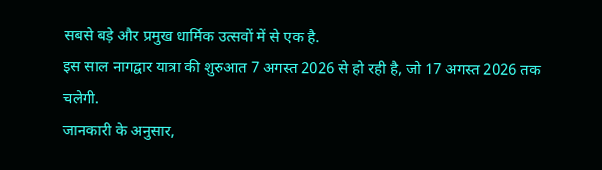सबसे बड़े और प्रमुख धार्मिक उत्सवों में से एक है.
इस साल नागद्वार यात्रा की शुरुआत 7 अगस्त 2026 से हो रही है, जो 17 अगस्त 2026 तक चलेगी.
जानकारी के अनुसार,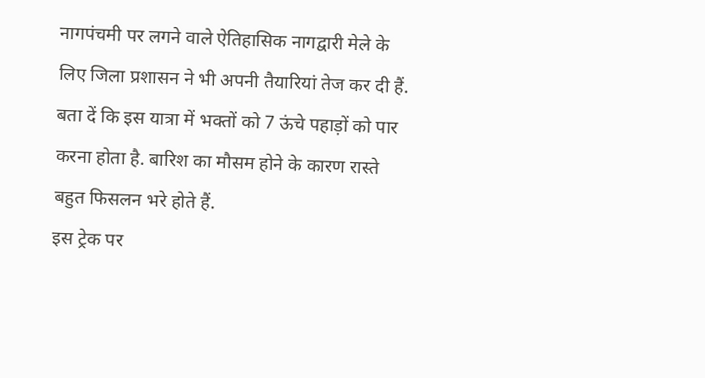नागपंचमी पर लगने वाले ऐतिहासिक नागद्वारी मेले के लिए जिला प्रशासन ने भी अपनी तैयारियां तेज कर दी हैं.
बता दें कि इस यात्रा में भक्तों को 7 ऊंचे पहाड़ों को पार करना होता है. बारिश का मौसम होने के कारण रास्ते बहुत फिसलन भरे होते हैं.
इस ट्रेक पर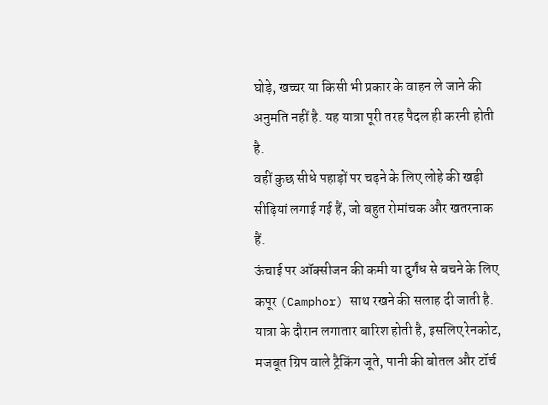घोड़े, खच्चर या किसी भी प्रकार के वाहन ले जाने की अनुमति नहीं है. यह यात्रा पूरी तरह पैदल ही करनी होती है.
वहीं कुछ सीधे पहाड़ों पर चढ़ने के लिए लोहे की खड़ी सीढ़ियां लगाई गई हैं, जो बहुत रोमांचक और खतरनाक हैं.
ऊंचाई पर ऑक्सीजन की कमी या दुर्गंध से बचने के लिए कपूर (Camphor) साथ रखने की सलाह दी जाती है.
यात्रा के दौरान लगातार बारिश होती है, इसलिए रेनकोट, मजबूत ग्रिप वाले ट्रैकिंग जूते, पानी की बोतल और टॉर्च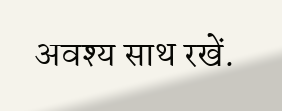अवश्य साथ रखें.